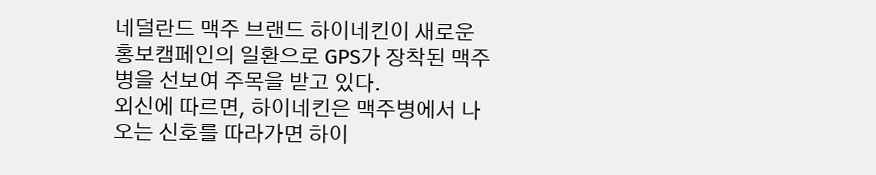네덜란드 맥주 브랜드 하이네킨이 새로운 홍보캠페인의 일환으로 GPS가 장착된 맥주병을 선보여 주목을 받고 있다.
외신에 따르면, 하이네킨은 맥주병에서 나오는 신호를 따라가면 하이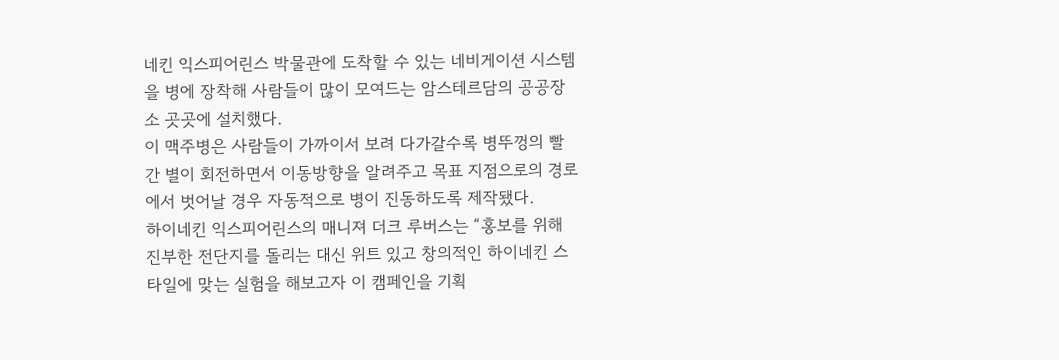네킨 익스피어린스 박물관에 도착할 수 있는 네비게이션 시스템을 병에 장착해 사람들이 많이 모여드는 암스테르담의 공공장소 곳곳에 설치했다.
이 맥주병은 사람들이 가까이서 보려 다가갈수록 병뚜껑의 빨간 별이 회전하면서 이동방향을 알려주고 목표 지점으로의 경로에서 벗어날 경우 자동적으로 병이 진동하도록 제작됐다.
하이네킨 익스피어린스의 매니져 더크 루버스는 “홍보를 위해 진부한 전단지를 돌리는 대신 위트 있고 창의적인 하이네킨 스타일에 맞는 실험을 해보고자 이 캠페인을 기획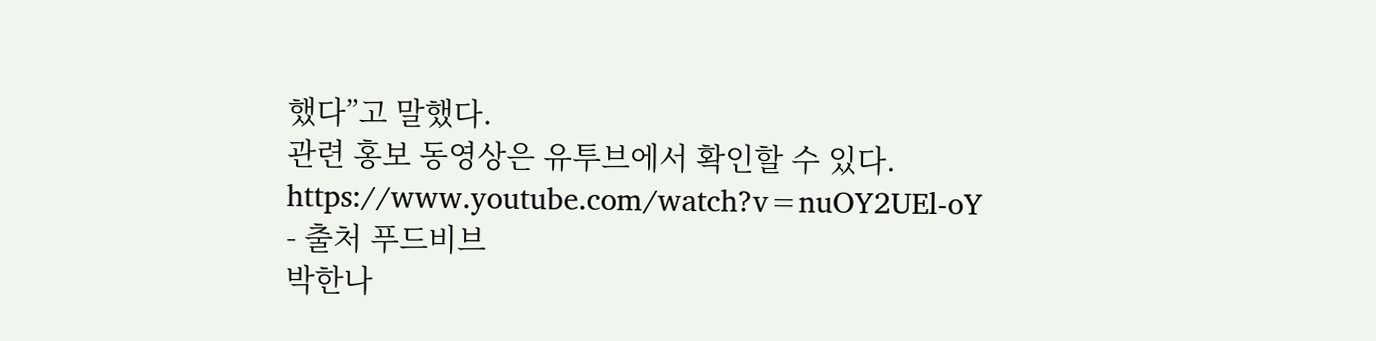했다”고 말했다.
관련 홍보 동영상은 유투브에서 확인할 수 있다. https://www.youtube.com/watch?v=nuOY2UEl-oY
- 출처 푸드비브
박한나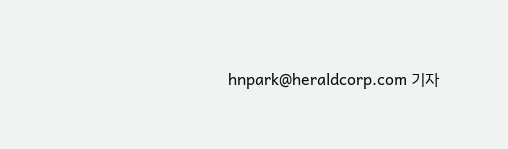hnpark@heraldcorp.com 기자